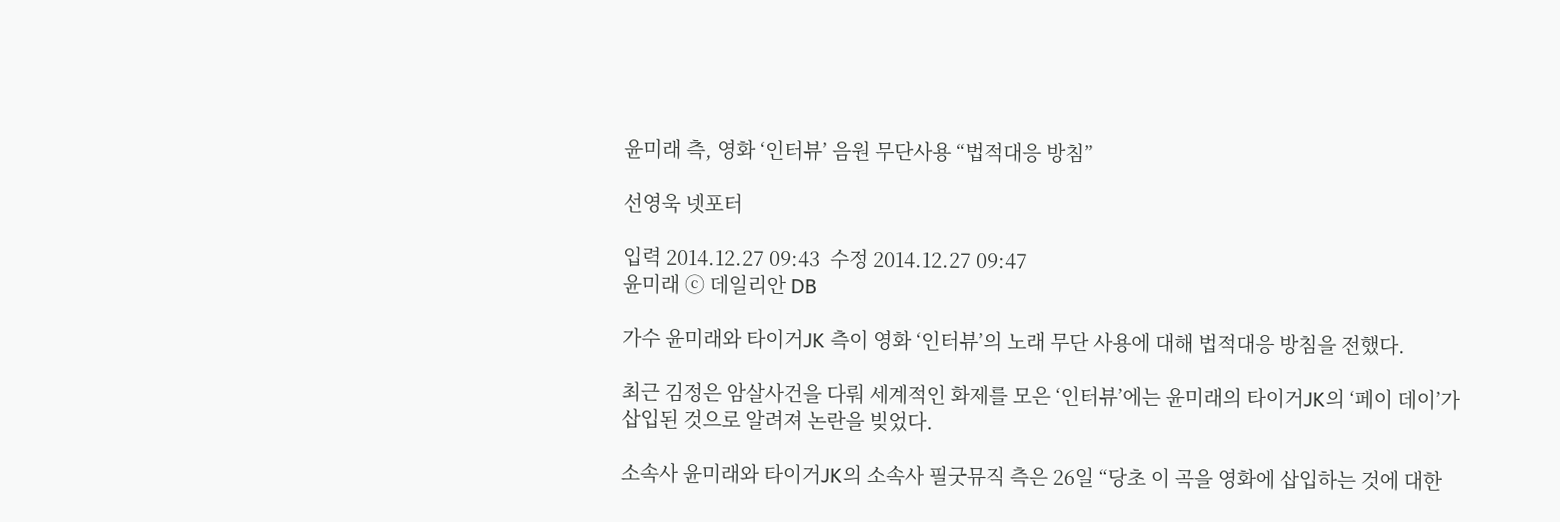윤미래 측, 영화 ‘인터뷰’ 음원 무단사용 “법적대응 방침”

선영욱 넷포터

입력 2014.12.27 09:43  수정 2014.12.27 09:47
윤미래 ⓒ 데일리안 DB

가수 윤미래와 타이거JK 측이 영화 ‘인터뷰’의 노래 무단 사용에 대해 법적대응 방침을 전했다.

최근 김정은 암살사건을 다뤄 세계적인 화제를 모은 ‘인터뷰’에는 윤미래의 타이거JK의 ‘페이 데이’가 삽입된 것으로 알려져 논란을 빚었다.

소속사 윤미래와 타이거JK의 소속사 필굿뮤직 측은 26일 “당초 이 곡을 영화에 삽입하는 것에 대한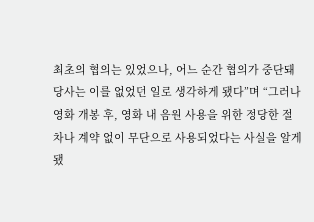최초의 협의는 있었으나, 어느 순간 협의가 중단돼 당사는 이를 없었던 일로 생각하게 됐다”며 “그러나 영화 개봉 후, 영화 내 음원 사용을 위한 정당한 절차나 계약 없이 무단으로 사용되었다는 사실을 알게 됐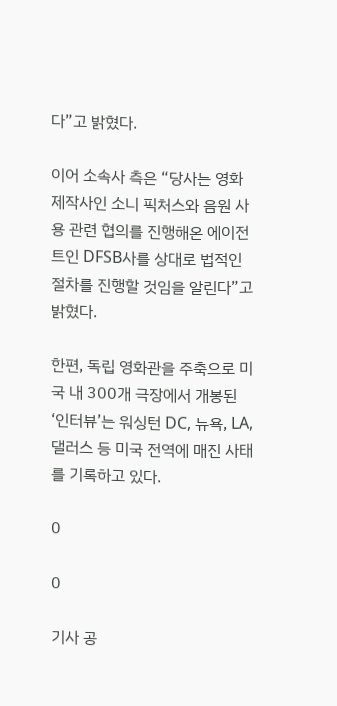다”고 밝혔다.

이어 소속사 측은 “당사는 영화 제작사인 소니 픽처스와 음원 사용 관련 협의를 진행해온 에이전트인 DFSB사를 상대로 법적인 절차를 진행할 것임을 알린다”고 밝혔다.

한편, 독립 영화관을 주축으로 미국 내 300개 극장에서 개봉된 ‘인터뷰’는 워싱턴 DC, 뉴욕, LA, 댈러스 등 미국 전역에 매진 사태를 기록하고 있다.

0

0

기사 공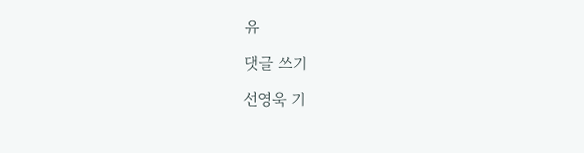유

댓글 쓰기

선영욱 기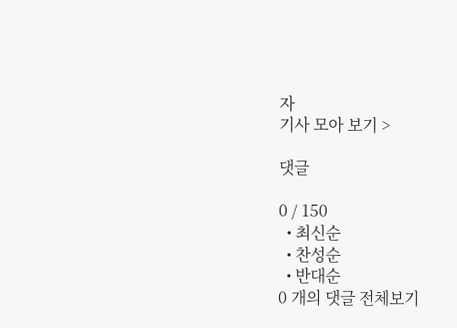자
기사 모아 보기 >

댓글

0 / 150
  • 최신순
  • 찬성순
  • 반대순
0 개의 댓글 전체보기